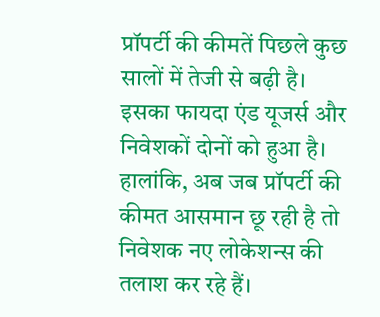प्रॉपर्टी की कीमतें पिछले कुछ सालों में तेजी से बढ़ी है। इसका फायदा एंड यूजर्स और निवेशकों दोनों को हुआ है। हालांकि, अब जब प्रॉपर्टी की कीमत आसमान छू रही है तो निवेशक नए लोकेशन्स की तलाश कर रहे हैं।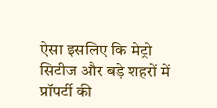ऐसा इसलिए कि मेट्रो सिटीज और बड़े शहरों में प्रॉपर्टी की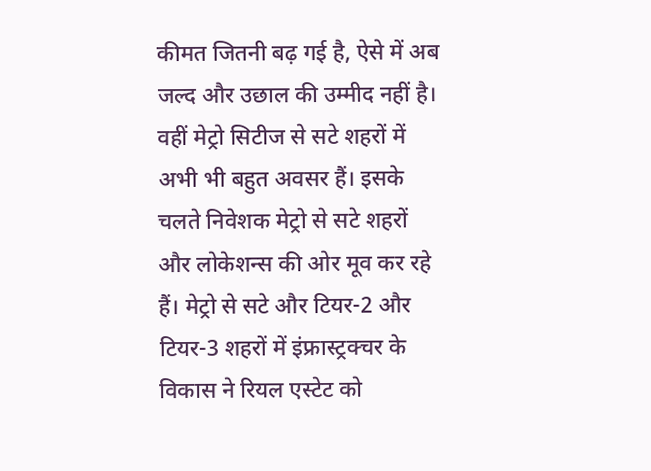कीमत जितनी बढ़ गई है, ऐसे में अब जल्द और उछाल की उम्मीद नहीं है। वहीं मेट्रो सिटीज से सटे शहरों में अभी भी बहुत अवसर हैं। इसके चलते निवेशक मेट्रो से सटे शहरों और लोकेशन्स की ओर मूव कर रहे हैं। मेट्रो से सटे और टियर-2 और टियर-3 शहरों में इंफ्रास्ट्रक्चर के विकास ने रियल एस्टेट को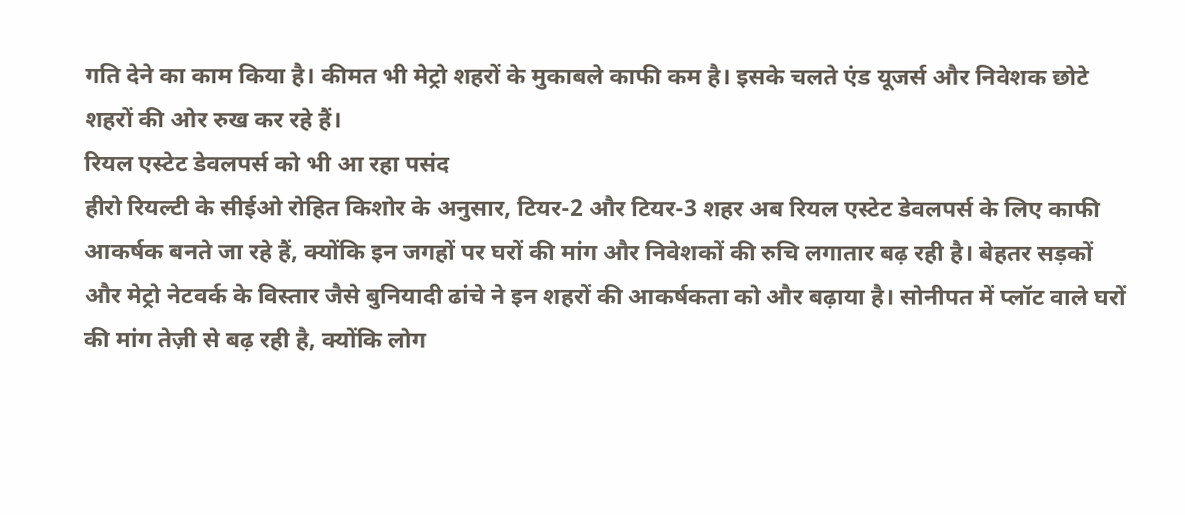गति देने का काम किया है। कीमत भी मेट्रो शहरों के मुकाबले काफी कम है। इसके चलते एंड यूजर्स और निवेशक छोटे शहरों की ओर रुख कर रहे हैं।
रियल एस्टेट डेवलपर्स को भी आ रहा पसंद
हीरो रियल्टी के सीईओ रोहित किशोर के अनुसार, टियर-2 और टियर-3 शहर अब रियल एस्टेट डेवलपर्स के लिए काफी आकर्षक बनते जा रहे हैं, क्योंकि इन जगहों पर घरों की मांग और निवेशकों की रुचि लगातार बढ़ रही है। बेहतर सड़कों और मेट्रो नेटवर्क के विस्तार जैसे बुनियादी ढांचे ने इन शहरों की आकर्षकता को और बढ़ाया है। सोनीपत में प्लॉट वाले घरों की मांग तेज़ी से बढ़ रही है, क्योंकि लोग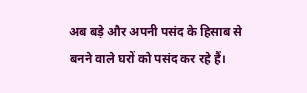अब बड़े और अपनी पसंद के हिसाब से बनने वाले घरों को पसंद कर रहे हैं।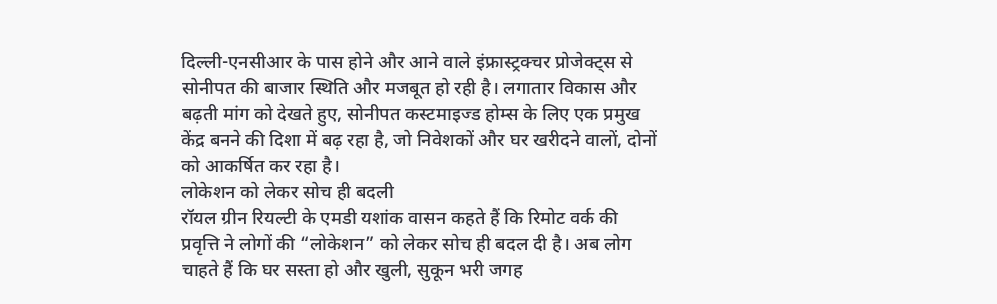दिल्ली-एनसीआर के पास होने और आने वाले इंफ्रास्ट्रक्चर प्रोजेक्ट्स से सोनीपत की बाजार स्थिति और मजबूत हो रही है। लगातार विकास और बढ़ती मांग को देखते हुए, सोनीपत कस्टमाइज्ड होम्स के लिए एक प्रमुख केंद्र बनने की दिशा में बढ़ रहा है, जो निवेशकों और घर खरीदने वालों, दोनों को आकर्षित कर रहा है।
लोकेशन को लेकर सोच ही बदली
रॉयल ग्रीन रियल्टी के एमडी यशांक वासन कहते हैं कि रिमोट वर्क की प्रवृत्ति ने लोगों की “लोकेशन” को लेकर सोच ही बदल दी है। अब लोग चाहते हैं कि घर सस्ता हो और खुली, सुकून भरी जगह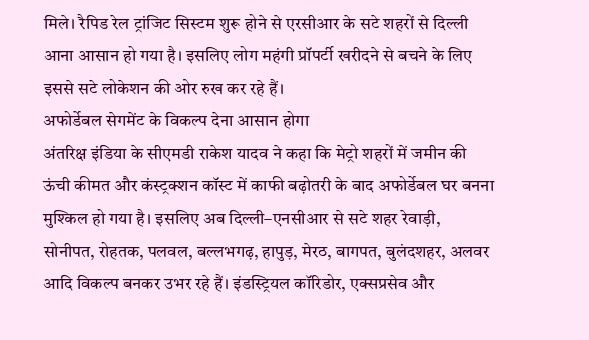मिले। रैपिड रेल ट्रांजिट सिस्टम शुरू होने से एरसीआर के सटे शहरों से दिल्ली आना आसान हो गया है। इसलिए लोग महंगी प्रॉपर्टी खरीदने से बचने के लिए इससे सटे लोकेशन की ओर रुख कर रहे हैं।
अफोर्डेबल सेगमेंट के विकल्प देना आसान होगा
अंतरिक्ष इंडिया के सीएमडी राकेश यादव ने कहा कि मेट्रो शहरों में जमीन की ऊंची कीमत और कंस्ट्रक्शन कॉस्ट में काफी बढ़ोतरी के बाद अफोर्डेबल घर बनना मुश्किल हो गया है। इसलिए अब दिल्ली–एनसीआर से सटे शहर रेवाड़ी, सोनीपत, रोहतक, पलवल, बल्लभगढ़, हापुड़, मेरठ, बागपत, बुलंदशहर, अलवर आदि विकल्प बनकर उभर रहे हैं। इंडस्ट्रियल कॉरिडोर, एक्सप्रसेव और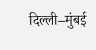दिल्ली–मुंबई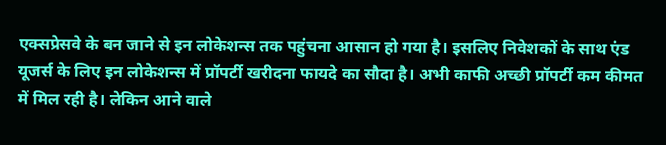एक्सप्रेसवे के बन जाने से इन लोकेशन्स तक पहुंचना आसान हो गया है। इसलिए निवेशकों के साथ एंड यूजर्स के लिए इन लोकेशन्स में प्रॉपर्टी खरीदना फायदे का सौदा है। अभी काफी अच्छी प्रॉपर्टी कम कीमत में मिल रही है। लेकिन आने वाले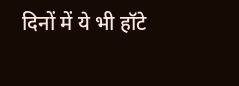दिनों में ये भी हॉटे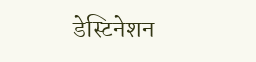डेस्टिनेशन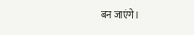बन जाएंगे।